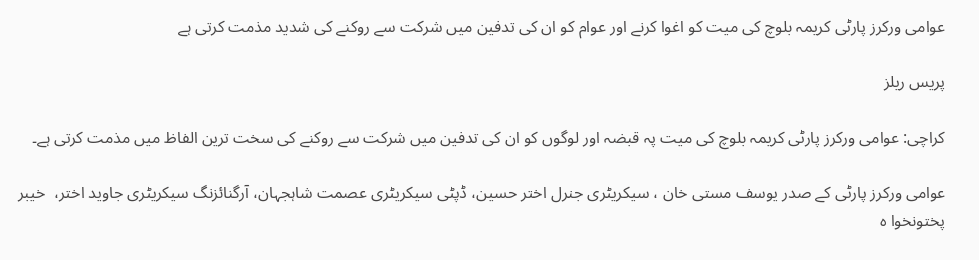عوامی ورکرز پارٹی کریمہ بلوچ کی میت کو اغوا کرنے اور عوام کو ان کی تدفین میں شرکت سے روکنے کی شدید مذمت کرتی ہے

پریس ریلز

کراچی: عوامی ورکرز پارٹی کریمہ بلوچ کی میت پہ قبضہ اور لوگوں کو ان کی تدفین میں شرکت سے روکنے کی سخت ترین الفاظ میں مذمت کرتی ہے۔

عوامی ورکرز پارٹی کے صدر یوسف مستی خان ، سیکریٹری جنرل اختر حسین، ڈپٹی سیکریٹری عصمت شاہجہان، آرگنائزنگ سیکریٹری جاوید اختر،  خیبر پختونخوا ہ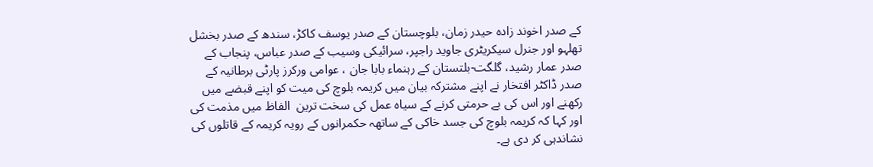کے صدر اخوند زادہ حیدر زمان، بلوچستان کے صدر یوسف کاکڑ، سندھ کے صدر بخشل تھلہو اور جنرل سیکریٹری جاوید راجپر، سرائیکی وسیب کے صدر عباس، پنجاب کے صدر عمار رشید، گلگت-بلتستان کے رہنماء بابا جان ، عوامی ورکرز پارٹی برطانیہ کے صدر ڈاکٹر افتخار نے اپنے مشترکہ بیان میں کریمہ بلوچ کی میت کو اپنے قبضے میں رکھنے اور اس کی بے حرمتی کرنے کے سیاہ عمل کی سخت ترین  الفاظ میں مذمت کی اور کہا کہ کریمہ بلوچ کی جسد خاکی کے ساتھہ حکمرانوں کے رویہ کریمہ کے قاتلوں کی نشاندہی کر دی ہے۔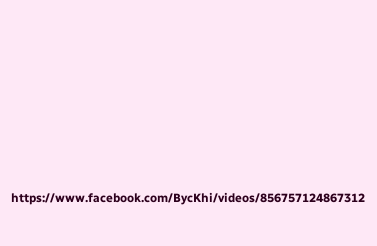https://www.facebook.com/BycKhi/videos/856757124867312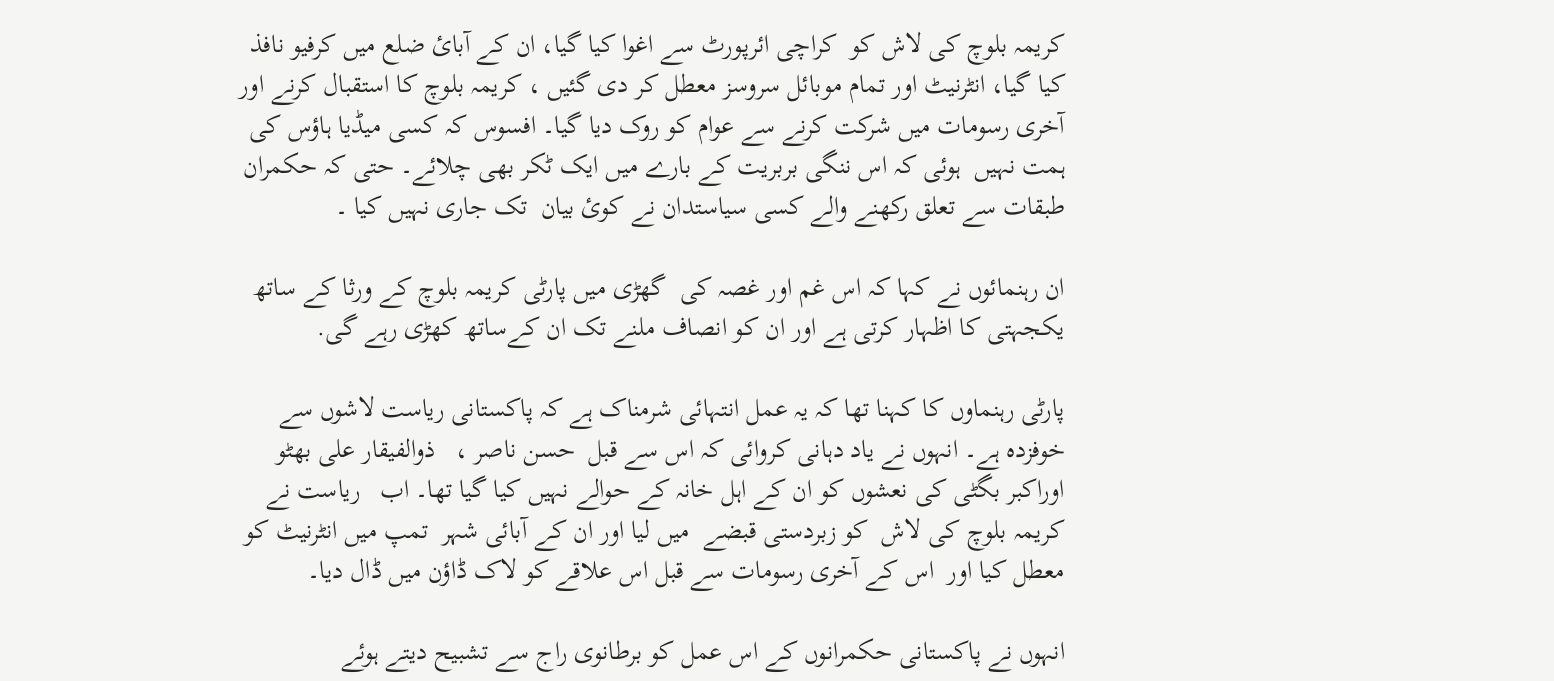کریمہ بلوچ کی لاش کو  کراچی ائرپورٹ سے اغوا کیا گیا، ان کے آبائ ضلع میں کرفیو نافذ کیا گیا، انٹرنیٹ اور تمام موبائل سروسز معطل کر دی گئیں ، کریمہ بلوچ کا استقبال کرنے اور آخری رسومات میں شرکت کرنے سے عوام کو روک دیا گیا۔ افسوس کہ کسی میڈیا ہاؤس کی ہمت نہیں  ہوئی کہ اس ننگی بربریت کے بارے میں ایک ٹکر بھی چلائے۔ حتی کہ حکمران طبقات سے تعلق رکھنے والے کسی سیاستدان نے کوئ بیان  تک جاری نہیں کیا ۔

ان رہنمائوں نے کہا کہ اس غم اور غصہ کی  گھڑی میں پارٹی کریمہ بلوچ کے ورثا کے ساتھ یکجہتی کا اظہار کرتی ہے اور ان کو انصاف ملنے تک ان کےساتھ کھڑی رہے گی.

پارٹی رہنماوں کا کہنا تھا کہ یہ عمل انتہائی شرمناک ہے کہ پاکستانی ریاست لاشوں سے خوفزدہ ہے۔ انہوں نے یاد دہانی کروائی کہ اس سے قبل  حسن ناصر ،   ذوالفیقار علی بھٹو   اوراکبر بگٹی کی نعشوں کو ان کے اہل خانہ کے حوالے نہیں کیا گیا تھا۔ اب   ریاست نے کریمہ بلوچ کی لاش  کو زبردستی قبضے  میں لیا اور ان کے آبائی شہر  تمپ میں انٹرنیٹ کو معطل کیا اور  اس کے آخری رسومات سے قبل اس علاقے کو لاک ڈاؤن میں ڈال دیا۔

انہوں نے پاکستانی حکمرانوں کے اس عمل کو برطانوی راج سے تشبیح دیتے ہوئے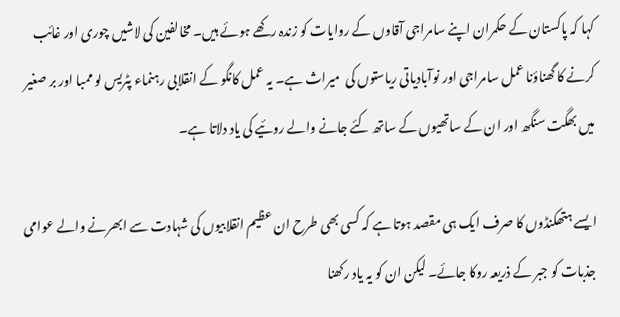کہا کہ پاکستان کے حکمران اپنے سامراجی آقاوں کے روایات کو زندہ رکھے ہوئے ہیں۔ مخالفین کی لاشیں چوری اور غائب کرنے کا گھناؤنا عمل سامراجی اور نوآبادیاتی ریاستوں کی  میراث ہے۔ یہ عمل کانگو کے انقلابی رہنماء پٹریس لو ممبا اور بر صغیر میں بھگت سنگھ اور ان کے ساتھیوں کے ساتھ کئے جانے والے روئیے کی یاد دلاتا ہے۔

ایسے ہتھکنڈوں کا صرف ایک ہی مقصد ہوتا ہے کہ کسی بھی طرح ان عظیم انقلابیوں کی شہادت سے ابھرنے والے عوامی جذبات کو جبر کے ذریعہ روکا جائے۔ لیکن ان کو یہ یاد رکھنا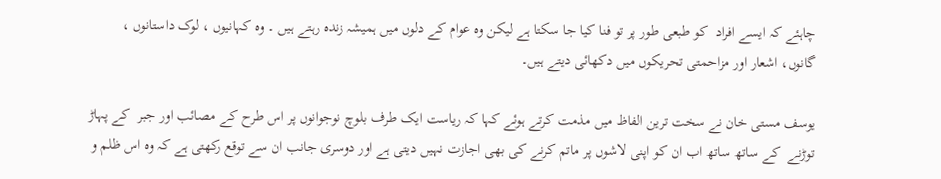چاہئے کہ ایسے افراد  کو طبعی طور پر تو فنا کیا جا سکتا ہے لیکن وہ عوام کے دلوں میں ہمیشہ زندہ رہتے ہیں ۔ وہ کہانیوں ، لوک داستانوں ، گانوں، اشعار اور مزاحمتی تحریکوں میں دکھائی دیتے ہیں۔

یوسف مستی خان نے سخت ترین الفاظ میں مذمت کرتے ہوئے کہا کہ ریاست ایک طرف بلوچ نوجوانوں پر اس طرح کے مصائب اور جبر  کے پہاڑ توڑنے  کے ساتھ ساتھ اب ان کو اپنی لاشوں پر ماتم کرنے کی بھی اجازت نہیں دیتی ہے اور دوسری جانب ان سے توقع رکھتی ہے کہ وہ اس ظلم و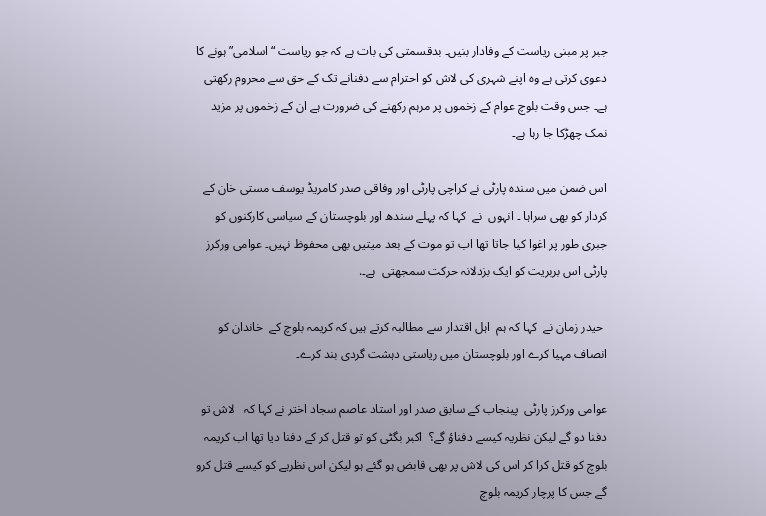جبر پر مبنی ریاست کے وفادار بنیں۔ بدقسمتی کی بات ہے کہ جو ریاست “اسلامی” ہونے کا دعوی کرتی ہے وہ اپنے شہری کی لاش کو احترام سے دفنانے تک کے حق سے محروم رکھتی ہے۔ جس وقت بلوچ عوام کے زخموں پر مرہم رکھنے کی ضرورت ہے ان کے زخموں پر مزید نمک چھڑکا جا رہا ہے۔

اس ضمن میں سندہ پارٹی نے کراچی پارٹی اور وفاقی صدر کامریڈ یوسف مستی خان کے کردار کو بھی سراہا ۔ انہوں  نے  کہا کہ پہلے سندھ اور بلوچستان کے سیاسی کارکنوں کو جبری طور پر اغوا کیا جاتا تھا اب تو موت کے بعد میتیں بھی محفوظ نہیں۔ عوامی ورکرز پارٹی اس بربریت کو ایک بزدلانہ حرکت سمجھتی  ہے۔.

 حیدر زمان نے  کہا کہ ہم  اہل اقتدار سے مطالبہ کرتے ہیں کہ کریمہ بلوچ کے  خاندان کو انصاف مہیا کرے اور بلوچستان میں ریاستی دہشت گردی بند کرے۔

عوامی ورکرز پارٹی  پینجاب کے سابق صدر اور استاد عاصم سجاد اختر نے کہا کہ   لاش تو دفنا دو گے لیکن نظریہ کیسے دفناؤ گے؟  اکبر بگٹی کو تو قتل کر کے دفنا دیا تھا اب کریمہ بلوچ کو قتل کرا کر اس کی لاش پر بھی قابض ہو گئے ہو لیکن اس نظریے کو کیسے قتل کرو گے جس کا پرچار کریمہ بلوچ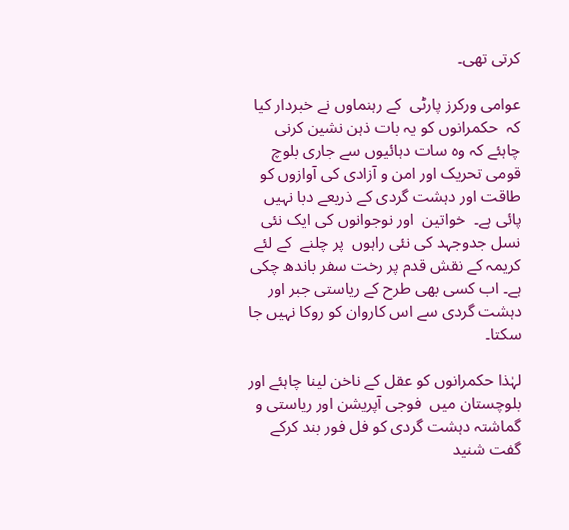کرتی تھی۔

عوامی ورکرز پارٹی  کے رہنماوں نے خبردار کیا  کہ  حکمرانوں کو یہ بات ذہن نشین کرنی چاہئے کہ وہ سات دہائیوں سے جاری بلوچ  قومی تحریک اور امن و آزادی کی آوازوں کو طاقت اور دہشت گردی کے ذریعے دبا نہیں پائی ہے۔  خواتین  اور نوجوانوں کی ایک نئی نسل جدوجہد کی نئی راہوں  پر چلنے  کے لئے کریمہ کے نقش قدم پر رخت سفر باندھ چکی ہے۔ اب کسی بھی طرح کے ریاستی جبر اور دہشت گردی سے اس کاروان کو روکا نہیں جا سکتا۔

لہٰذا حکمرانوں کو عقل کے ناخن لینا چاہئے اور بلوچستان میں  فوجی آپریشن اور ریاستی و گماشتہ دہشت گردی کو فل فور بند کرکے گفت شنید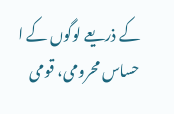کے ذریعے لوگوں کے ا حساس محرومی، قومی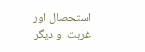استحصال اور غربت  و دیگر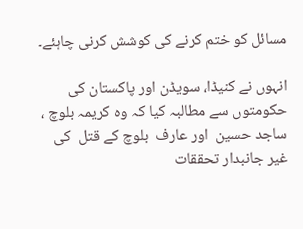مسائل کو ختم کرنے کی کوشش کرنی چاہئے۔

انہوں نے کنیڈا، سویڈن اور پاکستان کی حکومتوں سے مطالبہ کیا کہ وہ کریمہ بلوچ ، ساجد حسین  اور عارف  بلوچ کے قتل  کی غیر جانبدار تحققات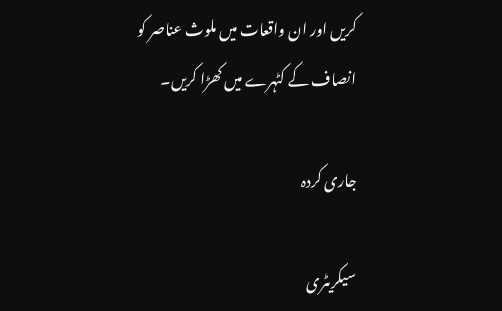کریں اور ان واقعات میں ملوث عناصر کو انصاف کے کٹہرے میں کھڑا کریں۔

جاری کردہ

سیکریٹری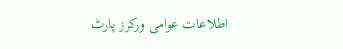اطلاعات عوامی ورکرز پارٹ